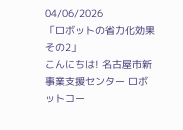04/06/2026
「ロボットの省力化効果その2」
こんにちは! 名古屋市新事業支援センター ロボットコー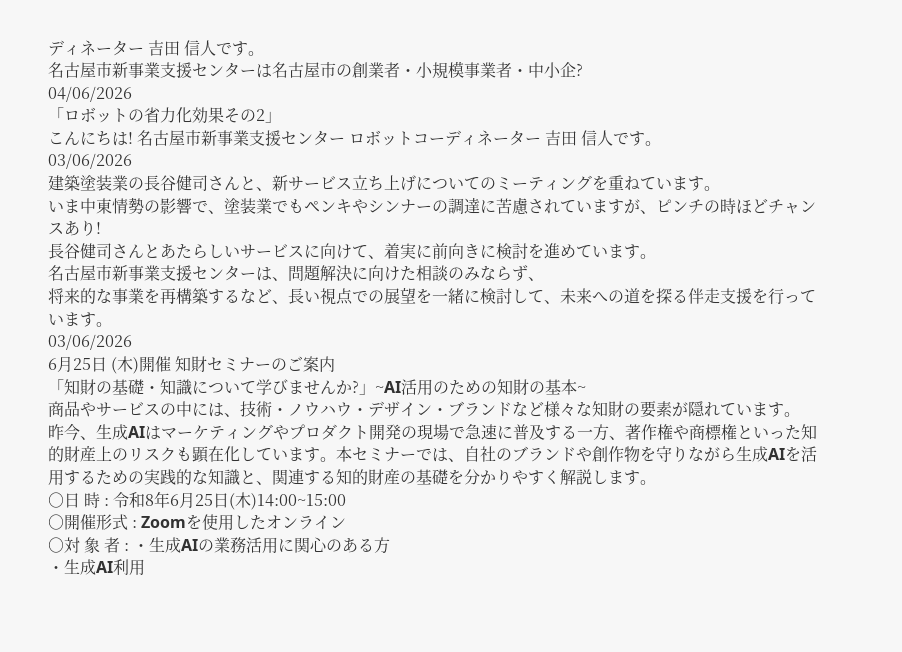ディネーター 吉田 信人です。
名古屋市新事業支援センターは名古屋市の創業者・小規模事業者・中小企?
04/06/2026
「ロボットの省力化効果その2」
こんにちは! 名古屋市新事業支援センター ロボットコーディネーター 吉田 信人です。
03/06/2026
建築塗装業の長谷健司さんと、新サービス立ち上げについてのミーティングを重ねています。
いま中東情勢の影響で、塗装業でもペンキやシンナーの調達に苦慮されていますが、ピンチの時ほどチャンスあり!
長谷健司さんとあたらしいサービスに向けて、着実に前向きに検討を進めています。
名古屋市新事業支援センターは、問題解決に向けた相談のみならず、
将来的な事業を再構築するなど、長い視点での展望を一緒に検討して、未来への道を探る伴走支援を行っています。
03/06/2026
6月25日 (木)開催 知財セミナーのご案内
「知財の基礎・知識について学びませんか?」~AI活用のための知財の基本~
商品やサービスの中には、技術・ノウハウ・デザイン・ブランドなど様々な知財の要素が隠れています。
昨今、生成AIはマーケティングやプロダクト開発の現場で急速に普及する一方、著作権や商標権といった知的財産上のリスクも顕在化しています。本セミナーでは、自社のブランドや創作物を守りながら生成AIを活用するための実践的な知識と、関連する知的財産の基礎を分かりやすく解説します。
○日 時 : 令和8年6月25日(木)14:00~15:00
○開催形式 : Zoomを使用したオンライン
○対 象 者 : ・生成AIの業務活用に関心のある方
・生成AI利用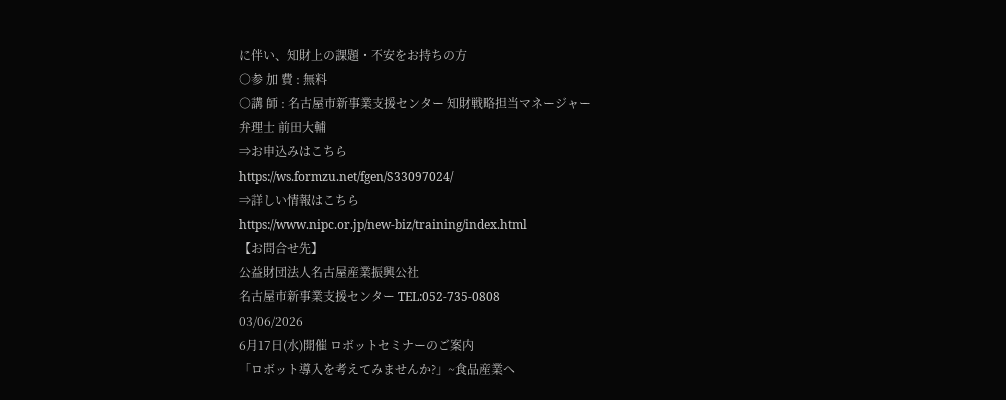に伴い、知財上の課題・不安をお持ちの方
○参 加 費 : 無料
○講 師 : 名古屋市新事業支援センター 知財戦略担当マネージャー
弁理士 前田大輔
⇒お申込みはこちら
https://ws.formzu.net/fgen/S33097024/
⇒詳しい情報はこちら
https://www.nipc.or.jp/new-biz/training/index.html
【お問合せ先】
公益財団法人名古屋産業振興公社
名古屋市新事業支援センター TEL:052-735-0808
03/06/2026
6月17日(水)開催 ロボットセミナーのご案内
「ロボット導入を考えてみませんか?」~食品産業へ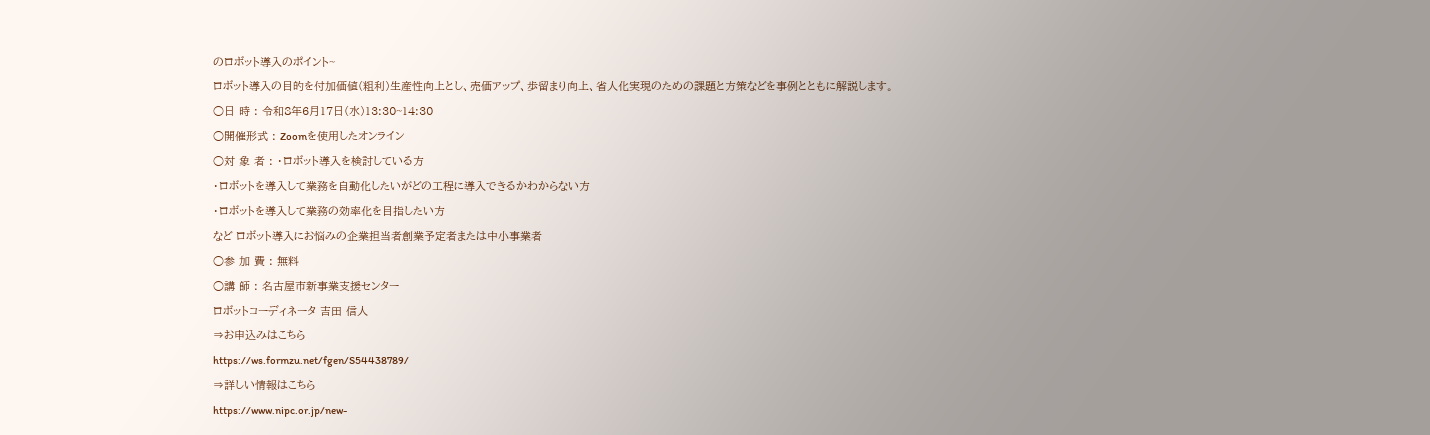のロボット導入のポイント~
ロボット導入の目的を付加価値(粗利)生産性向上とし、売価アップ、歩留まり向上、省人化実現のための課題と方策などを事例とともに解説します。
○日 時 : 令和8年6月17日(水)13:30~14:30
○開催形式 : Zoomを使用したオンライン
○対 象 者 : ・ロボット導入を検討している方
・ロボットを導入して業務を自動化したいがどの工程に導入できるかわからない方
・ロボットを導入して業務の効率化を目指したい方
など ロボット導入にお悩みの企業担当者創業予定者または中小事業者
○参 加 費 : 無料
○講 師 : 名古屋市新事業支援センター
ロボットコーディネータ 吉田 信人
⇒お申込みはこちら
https://ws.formzu.net/fgen/S54438789/
⇒詳しい情報はこちら
https://www.nipc.or.jp/new-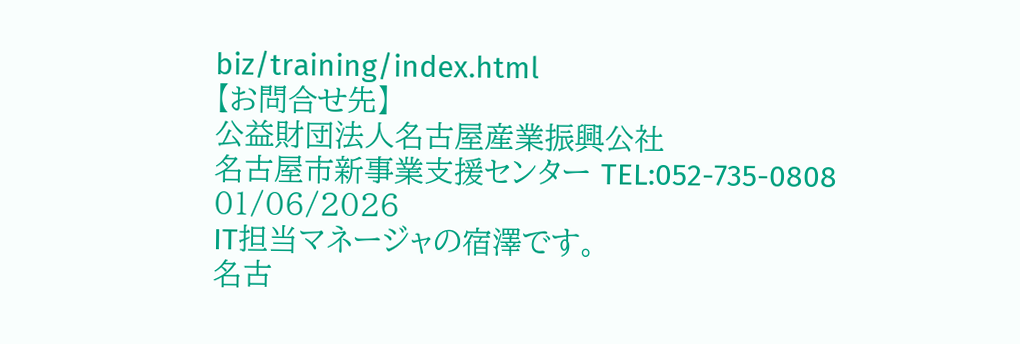biz/training/index.html
【お問合せ先】
公益財団法人名古屋産業振興公社
名古屋市新事業支援センター TEL:052-735-0808
01/06/2026
IT担当マネージャの宿澤です。
名古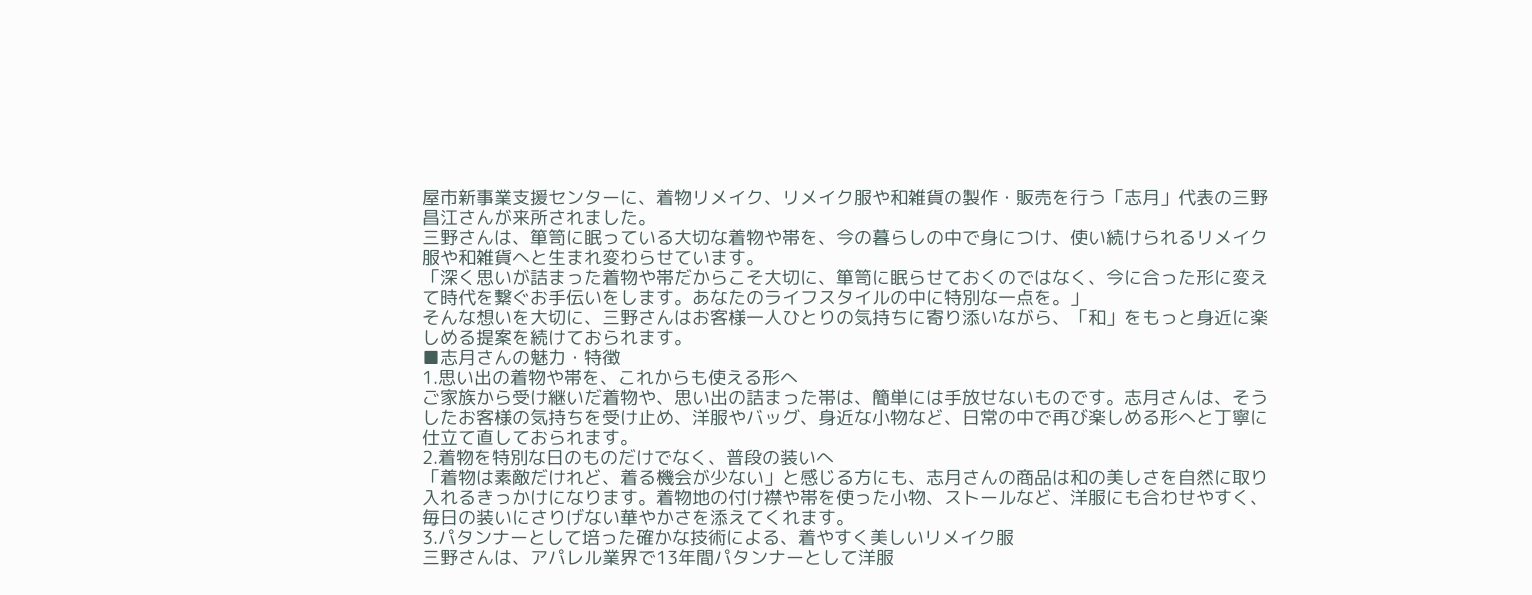屋市新事業支援センターに、着物リメイク、リメイク服や和雑貨の製作・販売を行う「志月」代表の三野昌江さんが来所されました。
三野さんは、箪笥に眠っている大切な着物や帯を、今の暮らしの中で身につけ、使い続けられるリメイク服や和雑貨へと生まれ変わらせています。
「深く思いが詰まった着物や帯だからこそ大切に、箪笥に眠らせておくのではなく、今に合った形に変えて時代を繋ぐお手伝いをします。あなたのライフスタイルの中に特別な一点を。」
そんな想いを大切に、三野さんはお客様一人ひとりの気持ちに寄り添いながら、「和」をもっと身近に楽しめる提案を続けておられます。
■志月さんの魅力・特徴
1.思い出の着物や帯を、これからも使える形へ
ご家族から受け継いだ着物や、思い出の詰まった帯は、簡単には手放せないものです。志月さんは、そうしたお客様の気持ちを受け止め、洋服やバッグ、身近な小物など、日常の中で再び楽しめる形へと丁寧に仕立て直しておられます。
2.着物を特別な日のものだけでなく、普段の装いへ
「着物は素敵だけれど、着る機会が少ない」と感じる方にも、志月さんの商品は和の美しさを自然に取り入れるきっかけになります。着物地の付け襟や帯を使った小物、ストールなど、洋服にも合わせやすく、毎日の装いにさりげない華やかさを添えてくれます。
3.パタンナーとして培った確かな技術による、着やすく美しいリメイク服
三野さんは、アパレル業界で13年間パタンナーとして洋服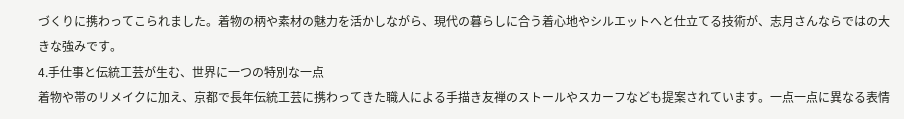づくりに携わってこられました。着物の柄や素材の魅力を活かしながら、現代の暮らしに合う着心地やシルエットへと仕立てる技術が、志月さんならではの大きな強みです。
4.手仕事と伝統工芸が生む、世界に一つの特別な一点
着物や帯のリメイクに加え、京都で長年伝統工芸に携わってきた職人による手描き友禅のストールやスカーフなども提案されています。一点一点に異なる表情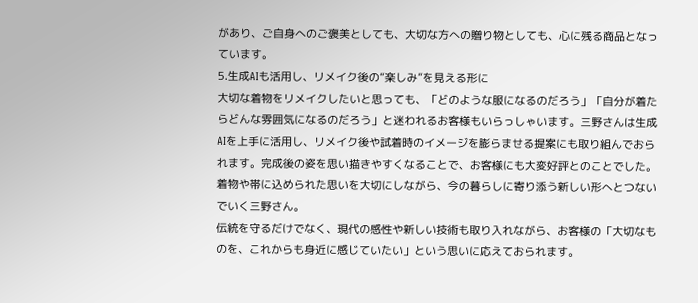があり、ご自身へのご褒美としても、大切な方への贈り物としても、心に残る商品となっています。
5.生成AIも活用し、リメイク後の“楽しみ”を見える形に
大切な着物をリメイクしたいと思っても、「どのような服になるのだろう」「自分が着たらどんな雰囲気になるのだろう」と迷われるお客様もいらっしゃいます。三野さんは生成AIを上手に活用し、リメイク後や試着時のイメージを膨らませる提案にも取り組んでおられます。完成後の姿を思い描きやすくなることで、お客様にも大変好評とのことでした。
着物や帯に込められた思いを大切にしながら、今の暮らしに寄り添う新しい形へとつないでいく三野さん。
伝統を守るだけでなく、現代の感性や新しい技術も取り入れながら、お客様の「大切なものを、これからも身近に感じていたい」という思いに応えておられます。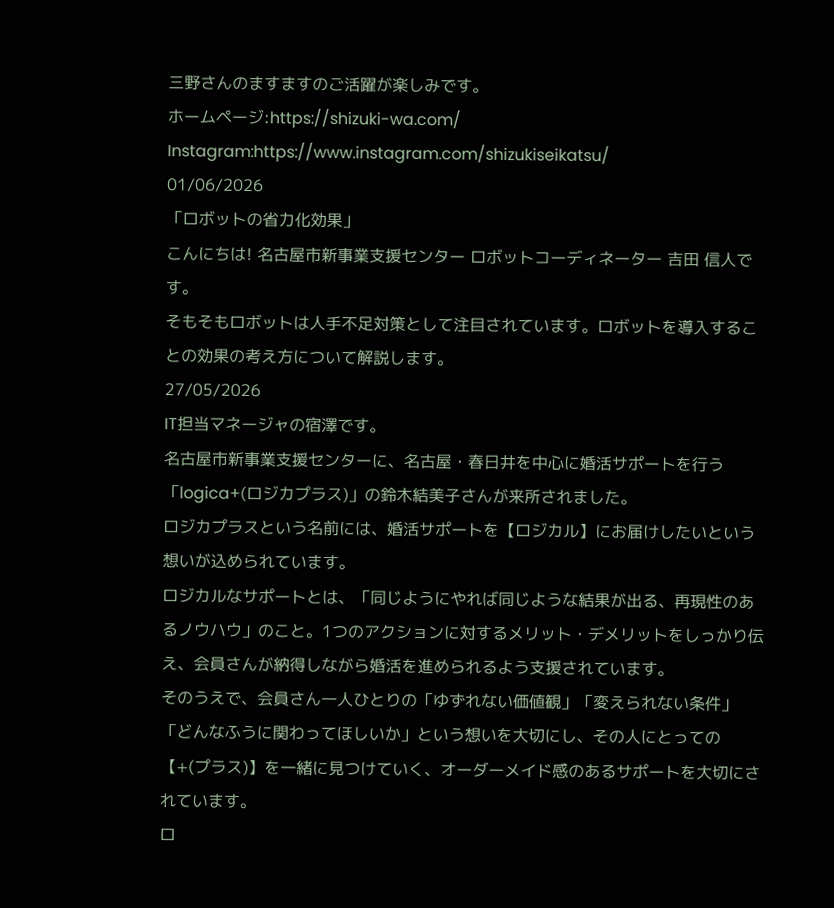三野さんのますますのご活躍が楽しみです。
ホームページ:https://shizuki-wa.com/
Instagram:https://www.instagram.com/shizukiseikatsu/
01/06/2026
「ロボットの省力化効果」
こんにちは! 名古屋市新事業支援センター ロボットコーディネーター 吉田 信人です。
そもそもロボットは人手不足対策として注目されています。ロボットを導入することの効果の考え方について解説します。
27/05/2026
IT担当マネージャの宿澤です。
名古屋市新事業支援センターに、名古屋・春日井を中心に婚活サポートを行う「logica+(ロジカプラス)」の鈴木結美子さんが来所されました。
ロジカプラスという名前には、婚活サポートを【ロジカル】にお届けしたいという想いが込められています。
ロジカルなサポートとは、「同じようにやれば同じような結果が出る、再現性のあるノウハウ」のこと。1つのアクションに対するメリット・デメリットをしっかり伝え、会員さんが納得しながら婚活を進められるよう支援されています。
そのうえで、会員さん一人ひとりの「ゆずれない価値観」「変えられない条件」「どんなふうに関わってほしいか」という想いを大切にし、その人にとっての【+(プラス)】を一緒に見つけていく、オーダーメイド感のあるサポートを大切にされています。
ロ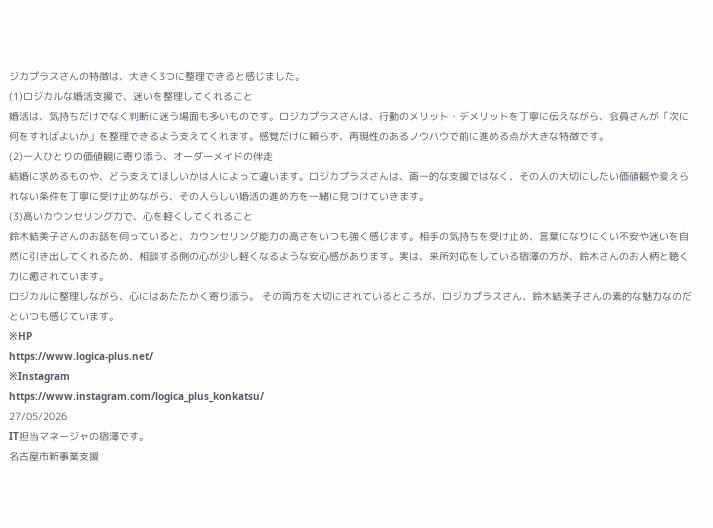ジカプラスさんの特徴は、大きく3つに整理できると感じました。
(1)ロジカルな婚活支援で、迷いを整理してくれること
婚活は、気持ちだけでなく判断に迷う場面も多いものです。ロジカプラスさんは、行動のメリット・デメリットを丁寧に伝えながら、会員さんが「次に何をすればよいか」を整理できるよう支えてくれます。感覚だけに頼らず、再現性のあるノウハウで前に進める点が大きな特徴です。
(2)一人ひとりの価値観に寄り添う、オーダーメイドの伴走
結婚に求めるものや、どう支えてほしいかは人によって違います。ロジカプラスさんは、画一的な支援ではなく、その人の大切にしたい価値観や変えられない条件を丁寧に受け止めながら、その人らしい婚活の進め方を一緒に見つけていきます。
(3)高いカウンセリング力で、心を軽くしてくれること
鈴木結美子さんのお話を伺っていると、カウンセリング能力の高さをいつも強く感じます。相手の気持ちを受け止め、言葉になりにくい不安や迷いを自然に引き出してくれるため、相談する側の心が少し軽くなるような安心感があります。実は、来所対応をしている宿澤の方が、鈴木さんのお人柄と聴く力に癒されています。
ロジカルに整理しながら、心にはあたたかく寄り添う。 その両方を大切にされているところが、ロジカプラスさん、鈴木結美子さんの素的な魅力なのだといつも感じています。
※HP
https://www.logica-plus.net/
※Instagram
https://www.instagram.com/logica_plus_konkatsu/
27/05/2026
IT担当マネージャの宿澤です。
名古屋市新事業支援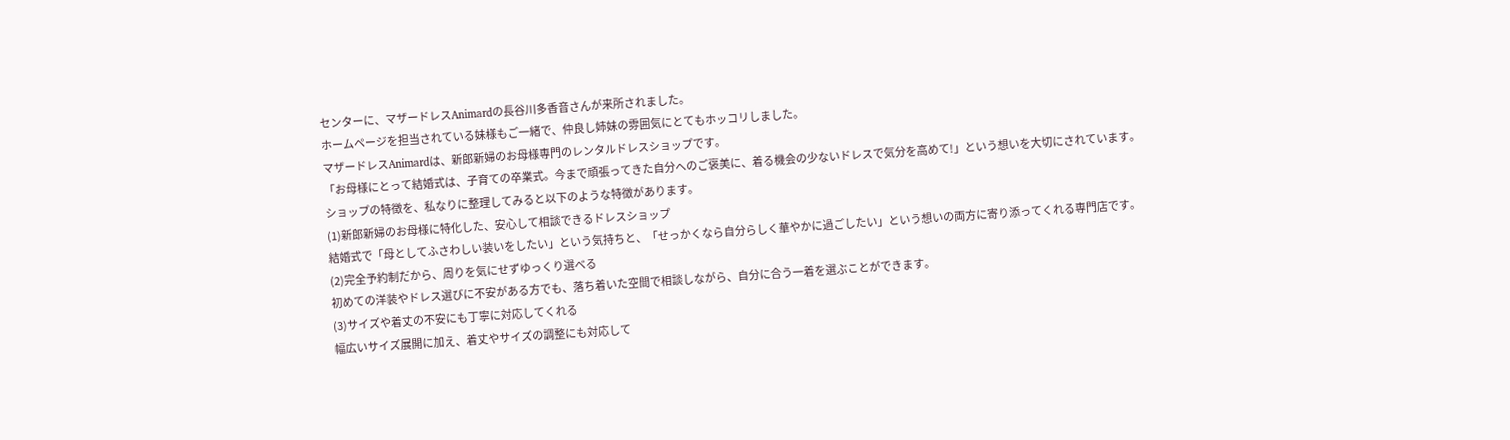センターに、マザードレスAnimardの長谷川多香音さんが来所されました。
ホームページを担当されている妹様もご一緒で、仲良し姉妹の雰囲気にとてもホッコリしました。
マザードレスAnimardは、新郎新婦のお母様専門のレンタルドレスショップです。
「お母様にとって結婚式は、子育ての卒業式。今まで頑張ってきた自分へのご褒美に、着る機会の少ないドレスで気分を高めて!」という想いを大切にされています。
ショップの特徴を、私なりに整理してみると以下のような特徴があります。
(1)新郎新婦のお母様に特化した、安心して相談できるドレスショップ
結婚式で「母としてふさわしい装いをしたい」という気持ちと、「せっかくなら自分らしく華やかに過ごしたい」という想いの両方に寄り添ってくれる専門店です。
(2)完全予約制だから、周りを気にせずゆっくり選べる
初めての洋装やドレス選びに不安がある方でも、落ち着いた空間で相談しながら、自分に合う一着を選ぶことができます。
(3)サイズや着丈の不安にも丁寧に対応してくれる
幅広いサイズ展開に加え、着丈やサイズの調整にも対応して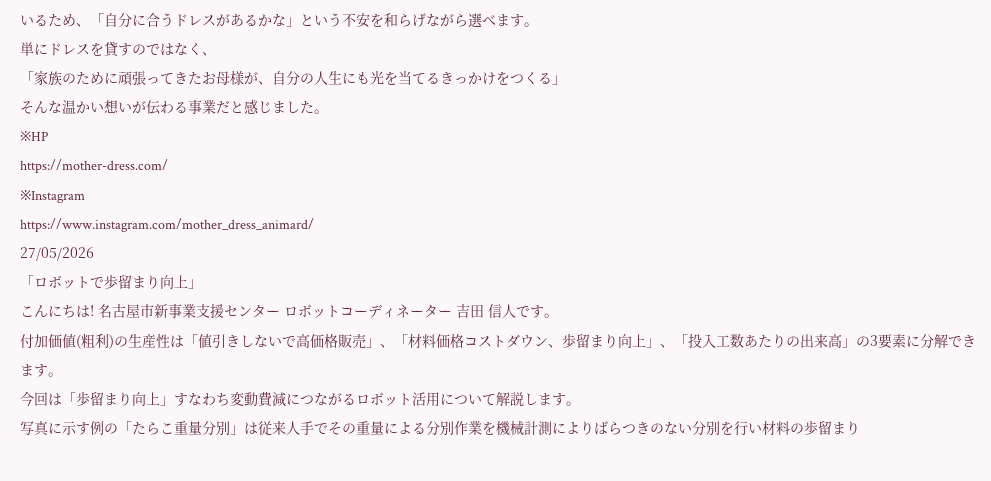いるため、「自分に合うドレスがあるかな」という不安を和らげながら選べます。
単にドレスを貸すのではなく、
「家族のために頑張ってきたお母様が、自分の人生にも光を当てるきっかけをつくる」
そんな温かい想いが伝わる事業だと感じました。
※HP
https://mother-dress.com/
※Instagram
https://www.instagram.com/mother_dress_animard/
27/05/2026
「ロボットで歩留まり向上」
こんにちは! 名古屋市新事業支援センター ロボットコーディネーター 吉田 信人です。
付加価値(粗利)の生産性は「値引きしないで高価格販売」、「材料価格コストダウン、歩留まり向上」、「投入工数あたりの出来高」の3要素に分解できます。
今回は「歩留まり向上」すなわち変動費減につながるロボット活用について解説します。
写真に示す例の「たらこ重量分別」は従来人手でその重量による分別作業を機械計測によりばらつきのない分別を行い材料の歩留まり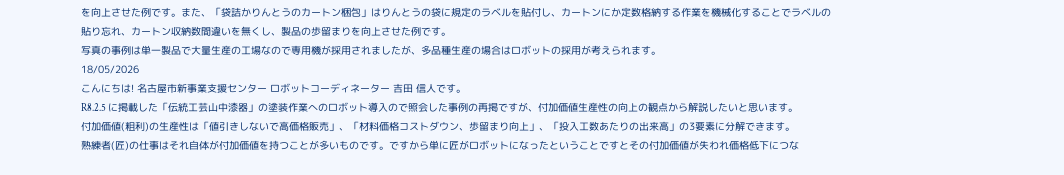を向上させた例です。また、「袋詰かりんとうのカートン梱包」はりんとうの袋に規定のラベルを貼付し、カートンにか定数格納する作業を機械化することでラベルの貼り忘れ、カートン収納数間違いを無くし、製品の歩留まりを向上させた例です。
写真の事例は単一製品で大量生産の工場なので専用機が採用されましたが、多品種生産の場合はロボットの採用が考えられます。
18/05/2026
こんにちは! 名古屋市新事業支援センター ロボットコーディネーター 吉田 信人です。
R8.2.5 に掲載した「伝統工芸山中漆器」の塗装作業へのロボット導入ので照会した事例の再掲ですが、付加価値生産性の向上の観点から解説したいと思います。
付加価値(粗利)の生産性は「値引きしないで高価格販売」、「材料価格コストダウン、歩留まり向上」、「投入工数あたりの出来高」の3要素に分解できます。
熟練者(匠)の仕事はそれ自体が付加価値を持つことが多いものです。ですから単に匠がロボットになったということですとその付加価値が失われ価格低下につな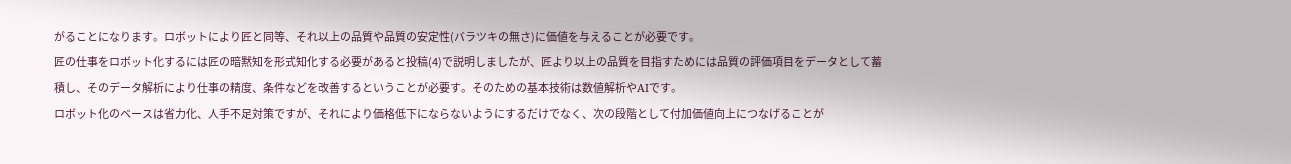がることになります。ロボットにより匠と同等、それ以上の品質や品質の安定性(バラツキの無さ)に価値を与えることが必要です。
匠の仕事をロボット化するには匠の暗黙知を形式知化する必要があると投稿(4)で説明しましたが、匠より以上の品質を目指すためには品質の評価項目をデータとして蓄積し、そのデータ解析により仕事の精度、条件などを改善するということが必要す。そのための基本技術は数値解析やAIです。
ロボット化のベースは省力化、人手不足対策ですが、それにより価格低下にならないようにするだけでなく、次の段階として付加価値向上につなげることが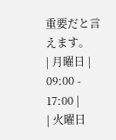重要だと言えます。
| 月曜日 | 09:00 - 17:00 |
| 火曜日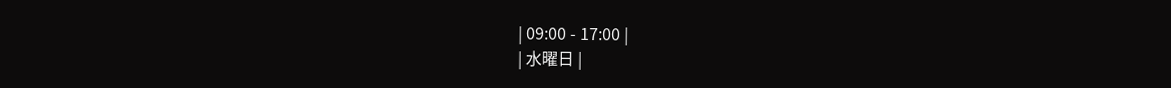| 09:00 - 17:00 |
| 水曜日 |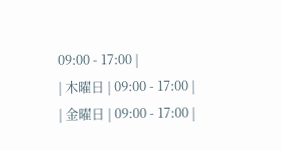09:00 - 17:00 |
| 木曜日 | 09:00 - 17:00 |
| 金曜日 | 09:00 - 17:00 |